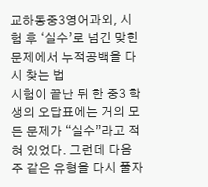교하동중3영어과외, 시험 후 ‘실수’로 넘긴 맞힌 문제에서 누적공백을 다시 찾는 법
시험이 끝난 뒤 한 중3 학생의 오답표에는 거의 모든 문제가 “실수”라고 적혀 있었다. 그런데 다음 주 같은 유형을 다시 풀자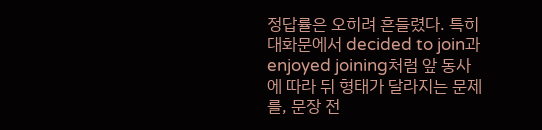정답률은 오히려 흔들렸다. 특히 대화문에서 decided to join과 enjoyed joining처럼 앞 동사에 따라 뒤 형태가 달라지는 문제를, 문장 전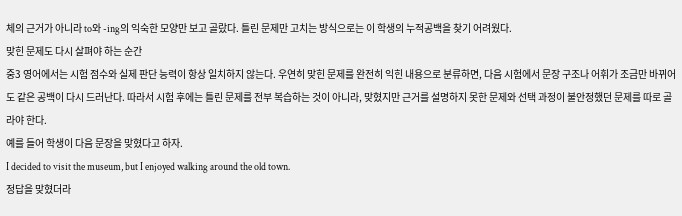체의 근거가 아니라 to와 -ing의 익숙한 모양만 보고 골랐다. 틀린 문제만 고치는 방식으로는 이 학생의 누적공백을 찾기 어려웠다.
맞힌 문제도 다시 살펴야 하는 순간
중3 영어에서는 시험 점수와 실제 판단 능력이 항상 일치하지 않는다. 우연히 맞힌 문제를 완전히 익힌 내용으로 분류하면, 다음 시험에서 문장 구조나 어휘가 조금만 바뀌어도 같은 공백이 다시 드러난다. 따라서 시험 후에는 틀린 문제를 전부 복습하는 것이 아니라, 맞혔지만 근거를 설명하지 못한 문제와 선택 과정이 불안정했던 문제를 따로 골라야 한다.
예를 들어 학생이 다음 문장을 맞혔다고 하자.
I decided to visit the museum, but I enjoyed walking around the old town.
정답을 맞혔더라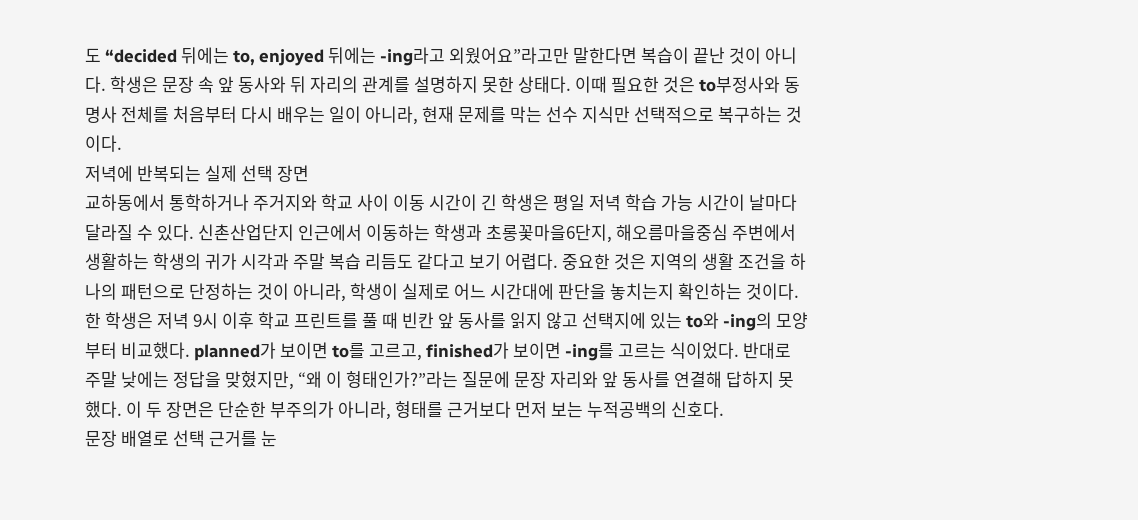도 “decided 뒤에는 to, enjoyed 뒤에는 -ing라고 외웠어요”라고만 말한다면 복습이 끝난 것이 아니다. 학생은 문장 속 앞 동사와 뒤 자리의 관계를 설명하지 못한 상태다. 이때 필요한 것은 to부정사와 동명사 전체를 처음부터 다시 배우는 일이 아니라, 현재 문제를 막는 선수 지식만 선택적으로 복구하는 것이다.
저녁에 반복되는 실제 선택 장면
교하동에서 통학하거나 주거지와 학교 사이 이동 시간이 긴 학생은 평일 저녁 학습 가능 시간이 날마다 달라질 수 있다. 신촌산업단지 인근에서 이동하는 학생과 초롱꽃마을6단지, 해오름마을중심 주변에서 생활하는 학생의 귀가 시각과 주말 복습 리듬도 같다고 보기 어렵다. 중요한 것은 지역의 생활 조건을 하나의 패턴으로 단정하는 것이 아니라, 학생이 실제로 어느 시간대에 판단을 놓치는지 확인하는 것이다.
한 학생은 저녁 9시 이후 학교 프린트를 풀 때 빈칸 앞 동사를 읽지 않고 선택지에 있는 to와 -ing의 모양부터 비교했다. planned가 보이면 to를 고르고, finished가 보이면 -ing를 고르는 식이었다. 반대로 주말 낮에는 정답을 맞혔지만, “왜 이 형태인가?”라는 질문에 문장 자리와 앞 동사를 연결해 답하지 못했다. 이 두 장면은 단순한 부주의가 아니라, 형태를 근거보다 먼저 보는 누적공백의 신호다.
문장 배열로 선택 근거를 눈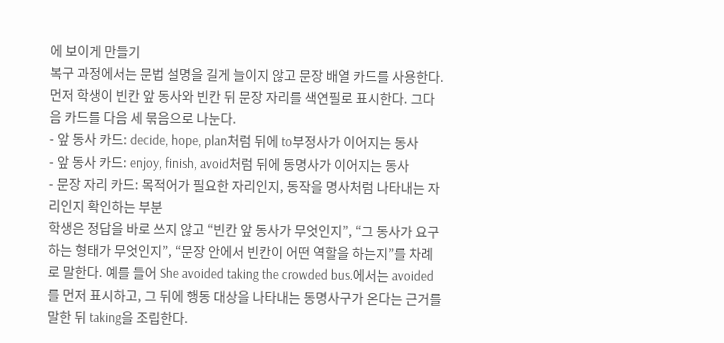에 보이게 만들기
복구 과정에서는 문법 설명을 길게 늘이지 않고 문장 배열 카드를 사용한다. 먼저 학생이 빈칸 앞 동사와 빈칸 뒤 문장 자리를 색연필로 표시한다. 그다음 카드를 다음 세 묶음으로 나눈다.
- 앞 동사 카드: decide, hope, plan처럼 뒤에 to부정사가 이어지는 동사
- 앞 동사 카드: enjoy, finish, avoid처럼 뒤에 동명사가 이어지는 동사
- 문장 자리 카드: 목적어가 필요한 자리인지, 동작을 명사처럼 나타내는 자리인지 확인하는 부분
학생은 정답을 바로 쓰지 않고 “빈칸 앞 동사가 무엇인지”, “그 동사가 요구하는 형태가 무엇인지”, “문장 안에서 빈칸이 어떤 역할을 하는지”를 차례로 말한다. 예를 들어 She avoided taking the crowded bus.에서는 avoided를 먼저 표시하고, 그 뒤에 행동 대상을 나타내는 동명사구가 온다는 근거를 말한 뒤 taking을 조립한다.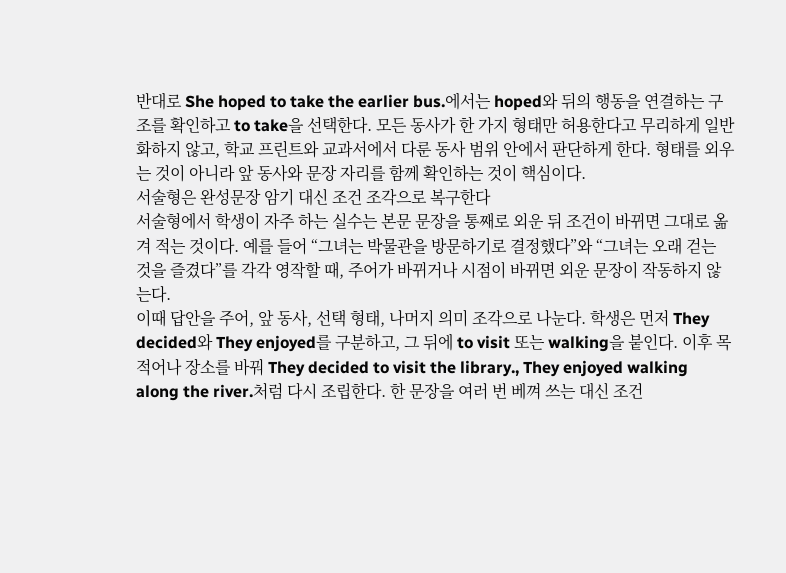반대로 She hoped to take the earlier bus.에서는 hoped와 뒤의 행동을 연결하는 구조를 확인하고 to take을 선택한다. 모든 동사가 한 가지 형태만 허용한다고 무리하게 일반화하지 않고, 학교 프린트와 교과서에서 다룬 동사 범위 안에서 판단하게 한다. 형태를 외우는 것이 아니라 앞 동사와 문장 자리를 함께 확인하는 것이 핵심이다.
서술형은 완성문장 암기 대신 조건 조각으로 복구한다
서술형에서 학생이 자주 하는 실수는 본문 문장을 통째로 외운 뒤 조건이 바뀌면 그대로 옮겨 적는 것이다. 예를 들어 “그녀는 박물관을 방문하기로 결정했다”와 “그녀는 오래 걷는 것을 즐겼다”를 각각 영작할 때, 주어가 바뀌거나 시점이 바뀌면 외운 문장이 작동하지 않는다.
이때 답안을 주어, 앞 동사, 선택 형태, 나머지 의미 조각으로 나눈다. 학생은 먼저 They decided와 They enjoyed를 구분하고, 그 뒤에 to visit 또는 walking을 붙인다. 이후 목적어나 장소를 바꿔 They decided to visit the library., They enjoyed walking along the river.처럼 다시 조립한다. 한 문장을 여러 번 베껴 쓰는 대신 조건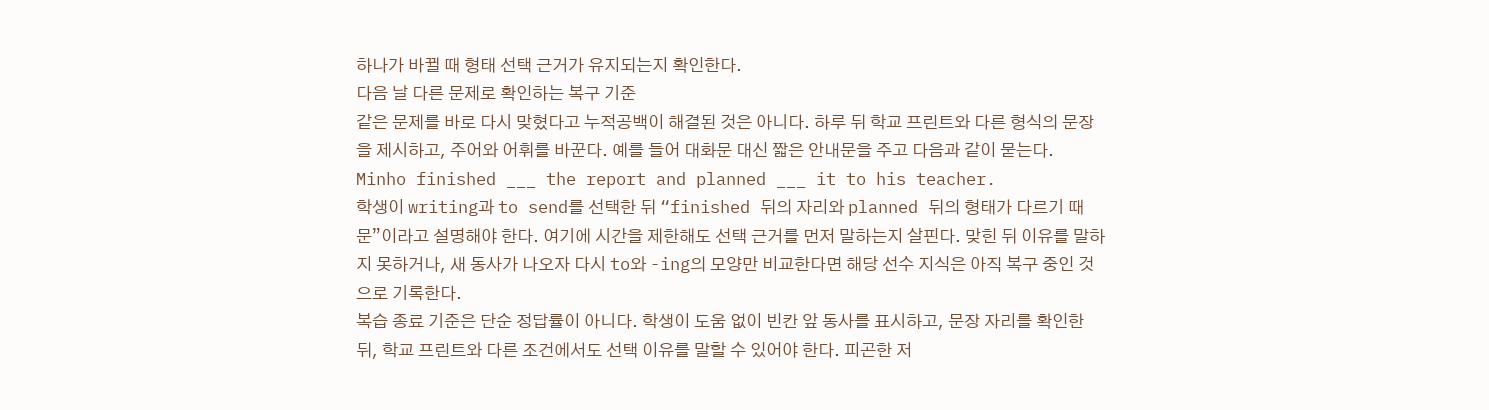하나가 바뀔 때 형태 선택 근거가 유지되는지 확인한다.
다음 날 다른 문제로 확인하는 복구 기준
같은 문제를 바로 다시 맞혔다고 누적공백이 해결된 것은 아니다. 하루 뒤 학교 프린트와 다른 형식의 문장을 제시하고, 주어와 어휘를 바꾼다. 예를 들어 대화문 대신 짧은 안내문을 주고 다음과 같이 묻는다.
Minho finished ___ the report and planned ___ it to his teacher.
학생이 writing과 to send를 선택한 뒤 “finished 뒤의 자리와 planned 뒤의 형태가 다르기 때문”이라고 설명해야 한다. 여기에 시간을 제한해도 선택 근거를 먼저 말하는지 살핀다. 맞힌 뒤 이유를 말하지 못하거나, 새 동사가 나오자 다시 to와 -ing의 모양만 비교한다면 해당 선수 지식은 아직 복구 중인 것으로 기록한다.
복습 종료 기준은 단순 정답률이 아니다. 학생이 도움 없이 빈칸 앞 동사를 표시하고, 문장 자리를 확인한 뒤, 학교 프린트와 다른 조건에서도 선택 이유를 말할 수 있어야 한다. 피곤한 저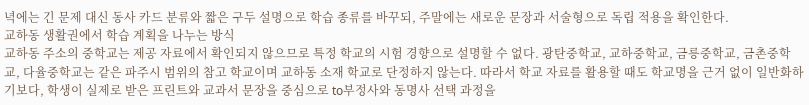녁에는 긴 문제 대신 동사 카드 분류와 짧은 구두 설명으로 학습 종류를 바꾸되, 주말에는 새로운 문장과 서술형으로 독립 적용을 확인한다.
교하동 생활권에서 학습 계획을 나누는 방식
교하동 주소의 중학교는 제공 자료에서 확인되지 않으므로 특정 학교의 시험 경향으로 설명할 수 없다. 광탄중학교, 교하중학교, 금릉중학교, 금촌중학교, 다율중학교는 같은 파주시 범위의 참고 학교이며 교하동 소재 학교로 단정하지 않는다. 따라서 학교 자료를 활용할 때도 학교명을 근거 없이 일반화하기보다, 학생이 실제로 받은 프린트와 교과서 문장을 중심으로 to부정사와 동명사 선택 과정을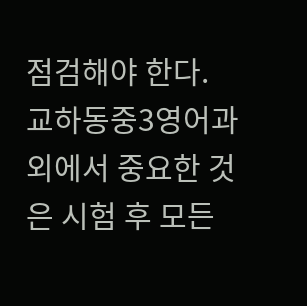점검해야 한다.
교하동중3영어과외에서 중요한 것은 시험 후 모든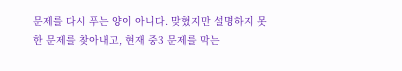문제를 다시 푸는 양이 아니다. 맞혔지만 설명하지 못한 문제를 찾아내고, 현재 중3 문제를 막는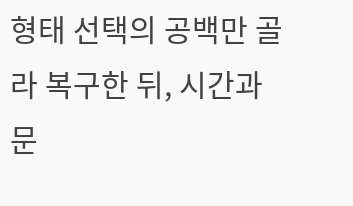형태 선택의 공백만 골라 복구한 뒤, 시간과 문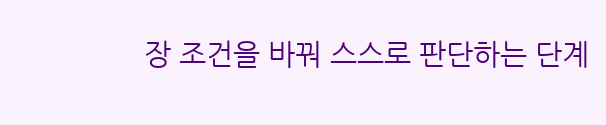장 조건을 바꿔 스스로 판단하는 단계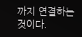까지 연결하는 것이다.